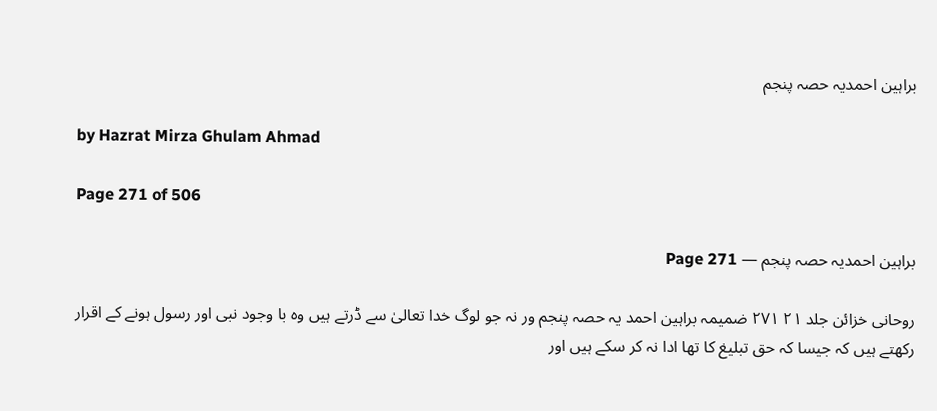براہین احمدیہ حصہ پنجم

by Hazrat Mirza Ghulam Ahmad

Page 271 of 506

براہین احمدیہ حصہ پنجم — Page 271

روحانی خزائن جلد ۲۱ ۲۷۱ ضمیمہ براہین احمد یہ حصہ پنجم ور نہ جو لوگ خدا تعالیٰ سے ڈرتے ہیں وہ با وجود نبی اور رسول ہونے کے اقرار رکھتے ہیں کہ جیسا کہ حق تبلیغ کا تھا ادا نہ کر سکے ہیں اور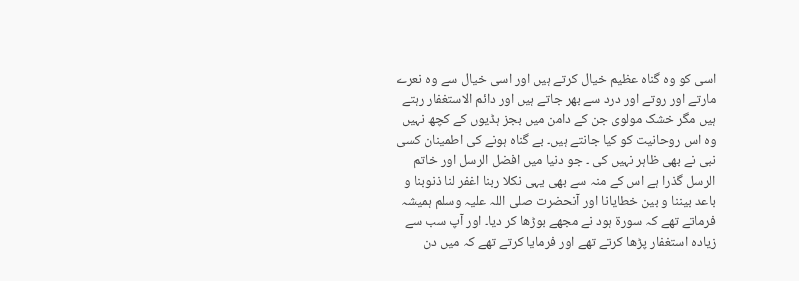اسی کو وہ گناہ عظیم خیال کرتے ہیں اور اسی خیال سے وہ نعرے مارتے اور روتے اور درد سے بھر جاتے ہیں اور دائم الاستغفار رہتے ہیں مگر خشک مولوی جن کے دامن میں بجز ہڈیوں کے کچھ نہیں وہ اس روحانیت کو کیا جانتے ہیں۔ بے گناہ ہونے کی اطمینان کسی نبی نے بھی ظاہر نہیں کی ۔ جو دنیا میں افضل الرسل اور خاتم الرسل گذرا ہے اس کے منہ سے بھی یہی نکلا ربنا اغفر لنا ذنوبنا و باعد بيننا و بين خطايانا اور آنحضرت صلی اللہ علیہ وسلم ہمیشہ فرماتے تھے کہ سورۃ ہود نے مجھے بوڑھا کر دیا۔ اور آپ سب سے زیادہ استغفار پڑھا کرتے تھے اور فرمایا کرتے تھے کہ میں دن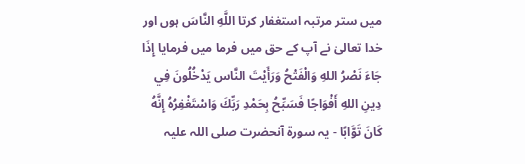میں ستر مرتبہ استغفار کرتا اللَّهِ النَّاسَ ہوں اور خدا تعالیٰ نے آپ کے حق میں فرما میں فرمایا إِذَا جَاءَ نَصْرُ اللهِ وَالْفَتْحُ وَرَأَيْتَ النَّاس يَدْخُلُونَ فِي دِينِ اللهِ أَفْوَاجًا فَسَبِّحُ بِحَمْدِ رَبِّكَ وَاسْتَغْفِرُهُ إِنَّهُ كَانَ تَوَّابًا - یہ سورة آنحضرت صلی اللہ علیہ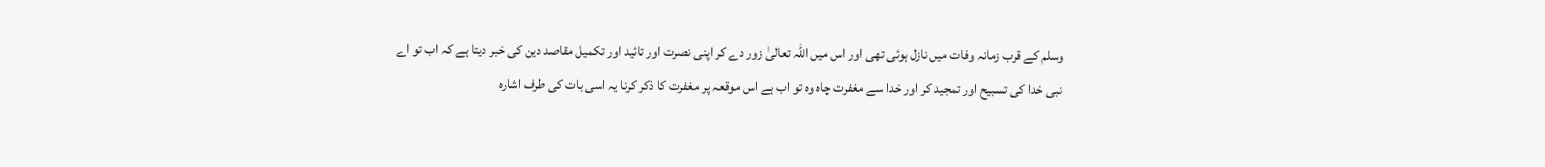وسلم کے قرب زمانہ وفات میں نازل ہوئی تھی اور اس میں اللہ تعالیٰ زور دے کر اپنی نصرت اور تائید اور تکمیل مقاصد دین کی خبر دیتا ہے کہ اب تو اے نبی خدا کی تسبیح اور تمجید کر اور خدا سے مغفرت چاہ وہ تو اب ہے اس موقعہ پر مغفرت کا ذکر کرنا یہ اسی بات کی طرف اشارہ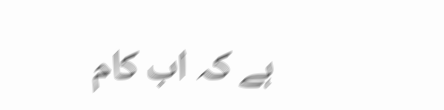ہے کہ اب کام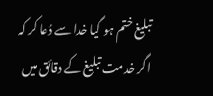تبلیغ ختم ہو گیا خدا سے دُعا کر کہ اگر خدمت تبلیغ کے دقائق میں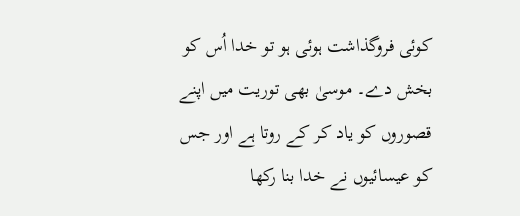کوئی فروگذاشت ہوئی ہو تو خدا اُس کو بخش دے۔ موسیٰ بھی توریت میں اپنے قصوروں کو یاد کر کے روتا ہے اور جس کو عیسائیوں نے خدا بنا رکھا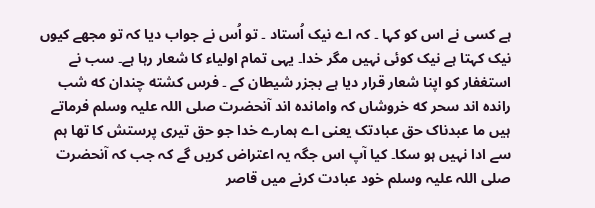ہے کسی نے اس کو کہا ۔ کہ اے نیک اُستاد ۔ تو اُس نے جواب دیا کہ تو مجھے کیوں نیک کہتا ہے نیک کوئی نہیں مگر خدا۔ یہی تمام اولیاء کا شعار رہا ہے۔ سب نے استغفار کو اپنا شعار قرار دیا ہے بجزر شیطان کے ۔ فرس کشته چندان که شب رانده اند سحر که خروشاں کہ وامانده اند آنحضرت صلی اللہ علیہ وسلم فرماتے ہیں ما عبدناک حق عبادتک یعنی اے ہمارے خدا جو حق تیری پرستش کا تھا ہم سے ادا نہیں ہو سکا۔ کیا آپ اس جگہ یہ اعتراض کریں گے کہ جب کہ آنحضرت صلی اللہ علیہ وسلم خود عبادت کرنے میں قاصر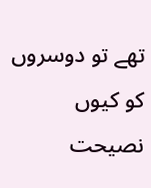تھے تو دوسروں کو کیوں نصیحت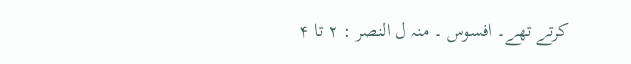کرتے تھے۔ افسوس ۔ منہ ل النصر : ۲ تا ۴